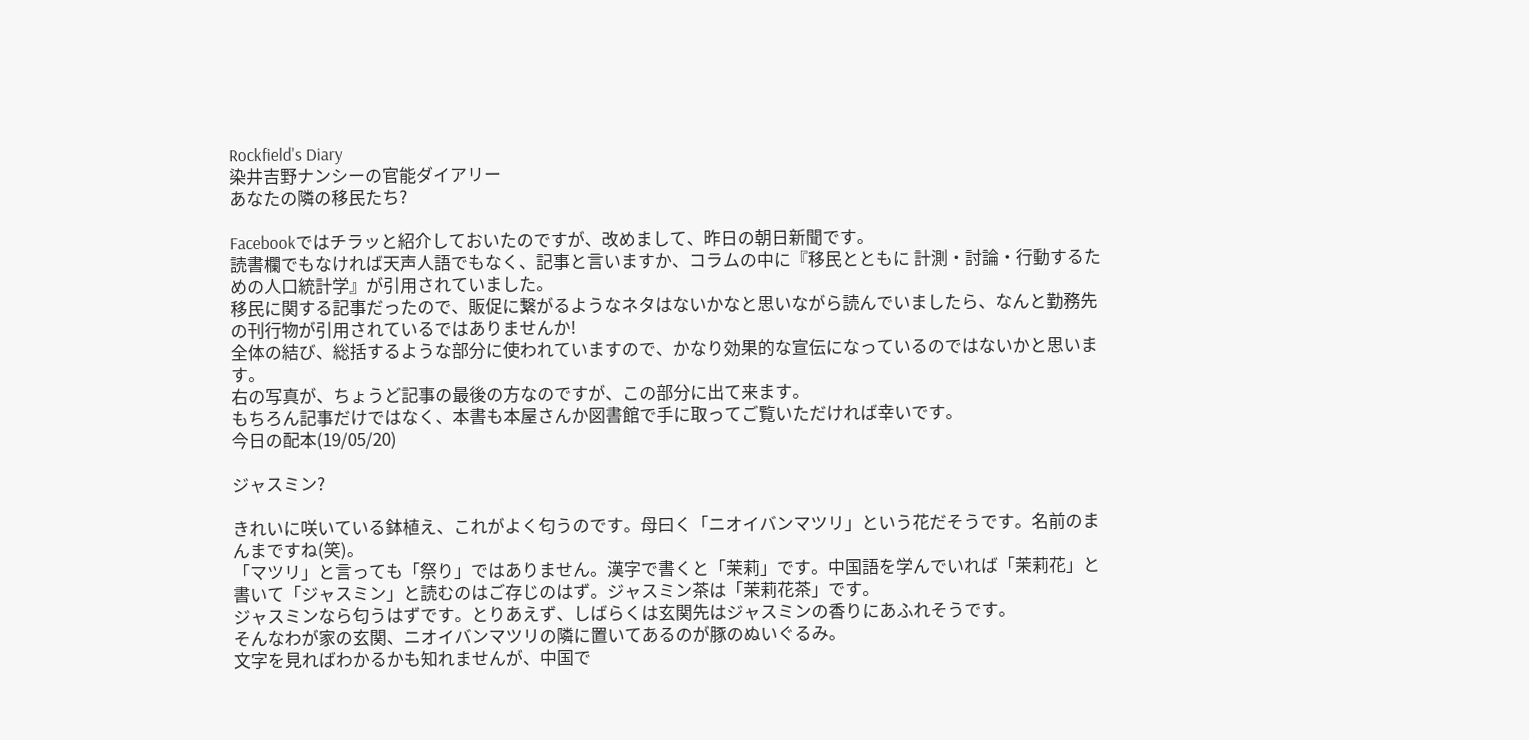Rockfield's Diary
染井吉野ナンシーの官能ダイアリー
あなたの隣の移民たち?

Facebookではチラッと紹介しておいたのですが、改めまして、昨日の朝日新聞です。
読書欄でもなければ天声人語でもなく、記事と言いますか、コラムの中に『移民とともに 計測・討論・行動するための人口統計学』が引用されていました。
移民に関する記事だったので、販促に繋がるようなネタはないかなと思いながら読んでいましたら、なんと勤務先の刊行物が引用されているではありませんか!
全体の結び、総括するような部分に使われていますので、かなり効果的な宣伝になっているのではないかと思います。
右の写真が、ちょうど記事の最後の方なのですが、この部分に出て来ます。
もちろん記事だけではなく、本書も本屋さんか図書館で手に取ってご覧いただければ幸いです。
今日の配本(19/05/20)

ジャスミン?

きれいに咲いている鉢植え、これがよく匂うのです。母曰く「ニオイバンマツリ」という花だそうです。名前のまんまですね(笑)。
「マツリ」と言っても「祭り」ではありません。漢字で書くと「茉莉」です。中国語を学んでいれば「茉莉花」と書いて「ジャスミン」と読むのはご存じのはず。ジャスミン茶は「茉莉花茶」です。
ジャスミンなら匂うはずです。とりあえず、しばらくは玄関先はジャスミンの香りにあふれそうです。
そんなわが家の玄関、ニオイバンマツリの隣に置いてあるのが豚のぬいぐるみ。
文字を見ればわかるかも知れませんが、中国で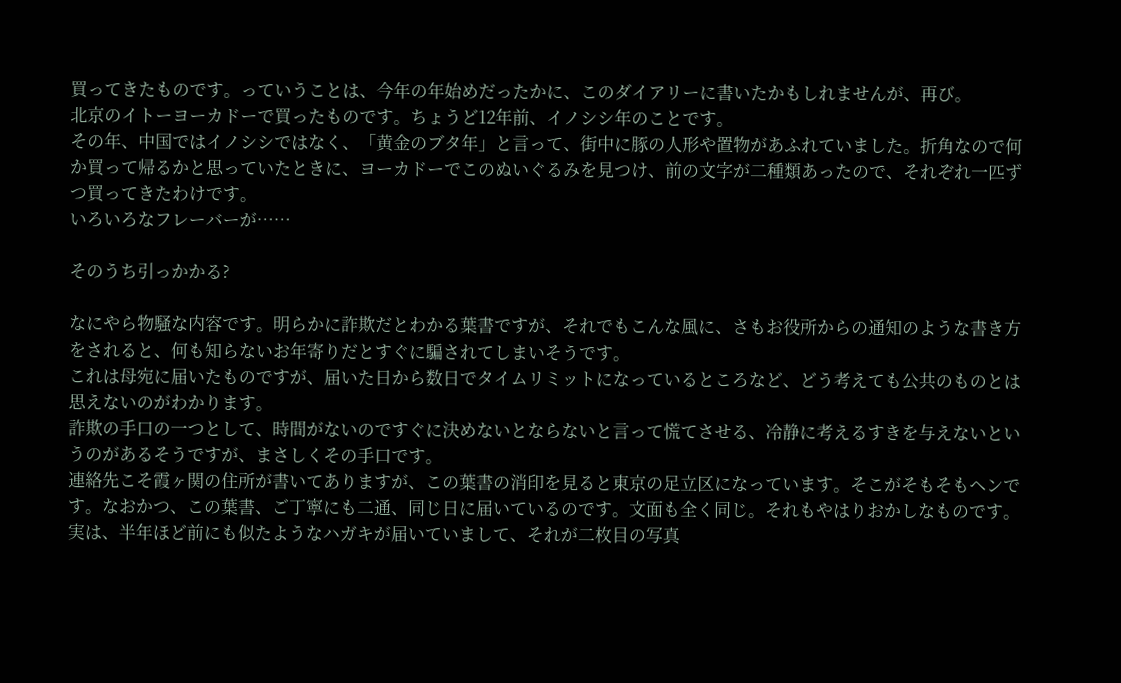買ってきたものです。っていうことは、今年の年始めだったかに、このダイアリーに書いたかもしれませんが、再び。
北京のイトーヨーカドーで買ったものです。ちょうど12年前、イノシシ年のことです。
その年、中国ではイノシシではなく、「黄金のブタ年」と言って、街中に豚の人形や置物があふれていました。折角なので何か買って帰るかと思っていたときに、ヨーカドーでこのぬいぐるみを見つけ、前の文字が二種類あったので、それぞれ一匹ずつ買ってきたわけです。
いろいろなフレーバーが……

そのうち引っかかる?

なにやら物騒な内容です。明らかに詐欺だとわかる葉書ですが、それでもこんな風に、さもお役所からの通知のような書き方をされると、何も知らないお年寄りだとすぐに騙されてしまいそうです。
これは母宛に届いたものですが、届いた日から数日でタイムリミットになっているところなど、どう考えても公共のものとは思えないのがわかります。
詐欺の手口の一つとして、時間がないのですぐに決めないとならないと言って慌てさせる、冷静に考えるすきを与えないというのがあるそうですが、まさしくその手口です。
連絡先こそ霞ヶ関の住所が書いてありますが、この葉書の消印を見ると東京の足立区になっています。そこがそもそもヘンです。なおかつ、この葉書、ご丁寧にも二通、同じ日に届いているのです。文面も全く同じ。それもやはりおかしなものです。
実は、半年ほど前にも似たようなハガキが届いていまして、それが二枚目の写真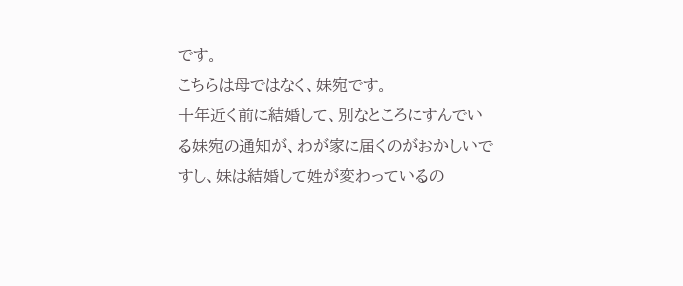です。
こちらは母ではなく、妹宛です。
十年近く前に結婚して、別なところにすんでいる妹宛の通知が、わが家に届くのがおかしいですし、妹は結婚して姓が変わっているの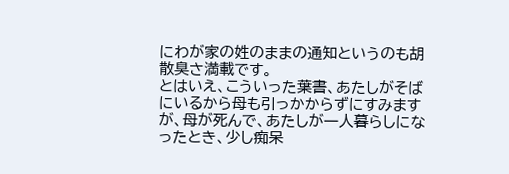にわが家の姓のままの通知というのも胡散臭さ満載です。
とはいえ、こういった葉書、あたしがそばにいるから母も引っかからずにすみますが、母が死んで、あたしが一人暮らしになったとき、少し痴呆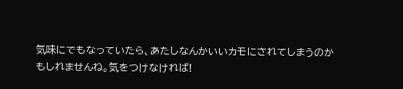気味にでもなっていたら、あたしなんかいいカモにされてしまうのかもしれませんね。気をつけなければ!